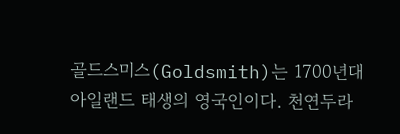골드스미스(Goldsmith)는 1700년대 아일랜드 태생의 영국인이다. 천연두라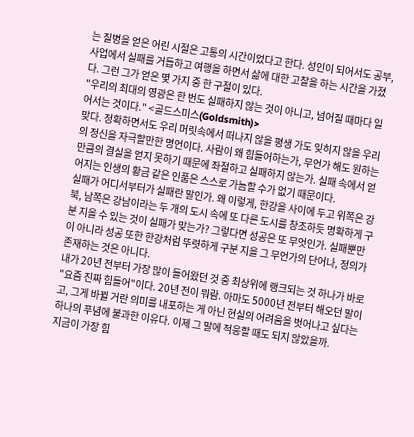는 질병을 얻은 어린 시절은 고통의 시간이었다고 한다. 성인이 되어서도 공부, 사업에서 실패를 거듭하고 여행을 하면서 삶에 대한 고찰을 하는 시간을 가졌다. 그런 그가 얻은 몇 가지 중 한 구절이 있다.
"우리의 최대의 영광은 한 번도 실패하지 않는 것이 아니고, 넘어질 때마다 일어서는 것이다." <골드스미스(Goldsmith)>
맞다. 정확하면서도 우리 머릿속에서 떠나지 않을 평생 가도 잊히지 않을 우리의 정신을 자극할만한 명언이다. 사람이 왜 힘들어하는가, 무언가 해도 원하는 만큼의 결실을 얻지 못하기 때문에 좌절하고 실패하지 않는가. 실패 속에서 얻어지는 인생의 황금 같은 인품은 스스로 가늠할 수가 없기 때문이다.
실패가 어디서부터가 실패란 말인가. 왜 이렇게, 한강을 사이에 두고 위쪽은 강북, 남쪽은 강남이라는 두 개의 도시 속에 또 다른 도시를 창조하듯 명확하게 구분 지을 수 있는 것이 실패가 맞는가? 그렇다면 성공은 또 무엇인가. 실패뿐만이 아니라 성공 또한 한강처럼 뚜렷하게 구분 지을 그 무언가의 단어나, 정의가 존재하는 것은 아니다.
내가 20년 전부터 가장 많이 들어왔던 것 중 최상위에 랭크되는 것 하나가 바로 "요즘 진짜 힘들어"이다. 20년 전이 뭐람. 아마도 5000년 전부터 해오던 말이고, 그게 바뀔 거란 의미를 내포하는 게 아닌 현실의 어려움을 벗어나고 싶다는 하나의 푸념에 불과한 이유다. 이제 그 말에 적응할 때도 되지 않았을까.
지금이 가장 힘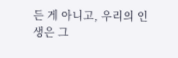든 게 아니고, 우리의 인생은 그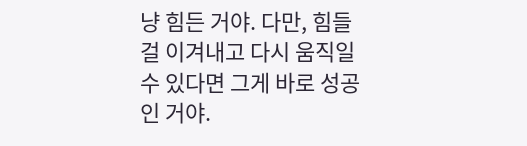냥 힘든 거야. 다만, 힘들 걸 이겨내고 다시 움직일 수 있다면 그게 바로 성공인 거야.